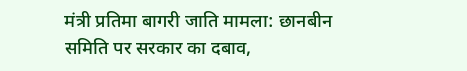मंत्री प्रतिमा बागरी जाति मामला: छानबीन समिति पर सरकार का दबाव,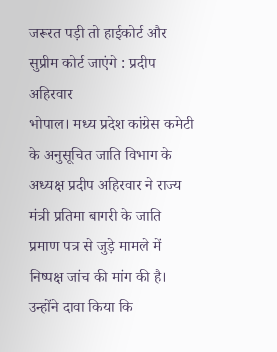जरूरत पड़ी तो हाईकोर्ट और सुप्रीम कोर्ट जाएंगे : प्रदीप अहिरवार
भोपाल। मध्य प्रदेश कांग्रेस कमेटी के अनुसूचित जाति विभाग के अध्यक्ष प्रदीप अहिरवार ने राज्य मंत्री प्रतिमा बागरी के जाति प्रमाण पत्र से जुड़े मामले में निष्पक्ष जांच की मांग की है। उन्होंने दावा किया कि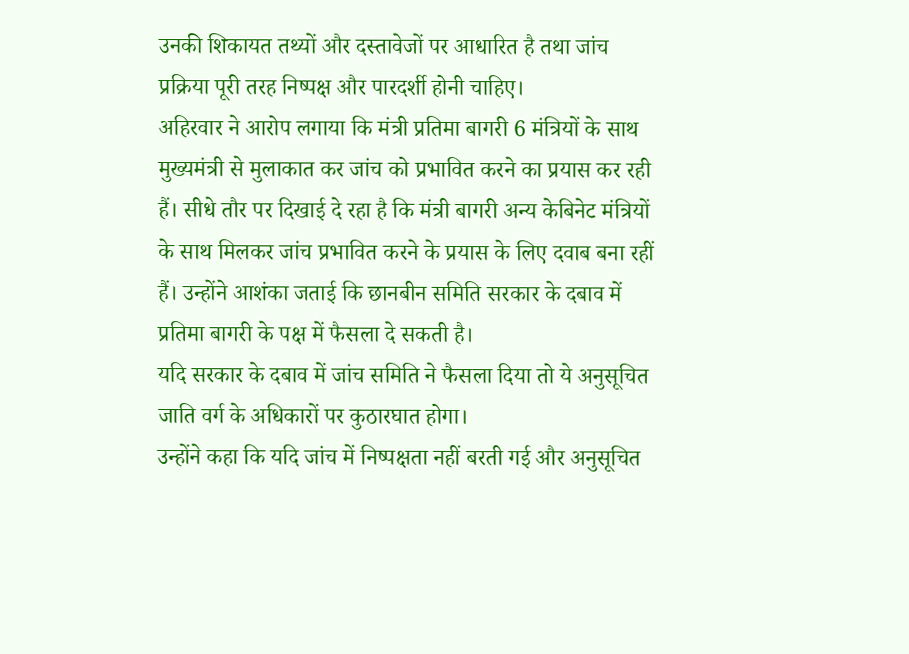उनकी शिकायत तथ्यों और दस्तावेजों पर आधारित है तथा जांच प्रक्रिया पूरी तरह निष्पक्ष और पारदर्शी होनी चाहिए।
अहिरवार ने आरोप लगाया कि मंत्री प्रतिमा बागरी 6 मंत्रियों के साथ मुख्यमंत्री से मुलाकात कर जांच को प्रभावित करने का प्रयास कर रही हैं। सीधे तौर पर दिखाई दे रहा है कि मंत्री बागरी अन्य केबिनेट मंत्रियों के साथ मिलकर जांच प्रभावित करने के प्रयास के लिए दवाब बना रहीं हैं। उन्होंने आशंका जताई कि छानबीन समिति सरकार के दबाव में प्रतिमा बागरी के पक्ष में फैसला दे सकती है।
यदि सरकार के दबाव में जांच समिति ने फैसला दिया तो ये अनुसूचित जाति वर्ग के अधिकारों पर कुठारघात होगा।
उन्होंने कहा कि यदि जांच में निष्पक्षता नहीं बरती गई और अनुसूचित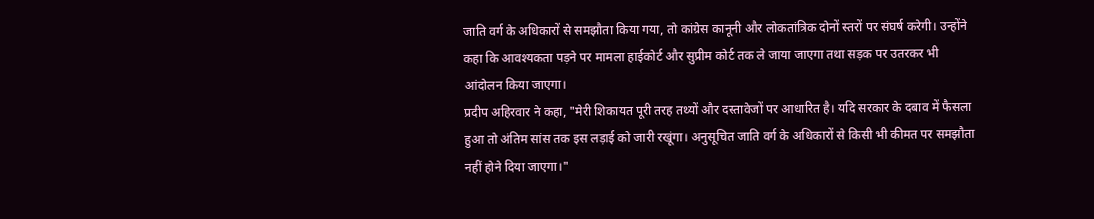जाति वर्ग के अधिकारों से समझौता किया गया, तो कांग्रेस कानूनी और लोकतांत्रिक दोनों स्तरों पर संघर्ष करेगी। उन्होंने कहा कि आवश्यकता पड़ने पर मामला हाईकोर्ट और सुप्रीम कोर्ट तक ले जाया जाएगा तथा सड़क पर उतरकर भी आंदोलन किया जाएगा।
प्रदीप अहिरवार ने कहा, "मेरी शिकायत पूरी तरह तथ्यों और दस्तावेजों पर आधारित है। यदि सरकार के दबाव में फैसला हुआ तो अंतिम सांस तक इस लड़ाई को जारी रखूंगा। अनुसूचित जाति वर्ग के अधिकारों से किसी भी कीमत पर समझौता नहीं होने दिया जाएगा।"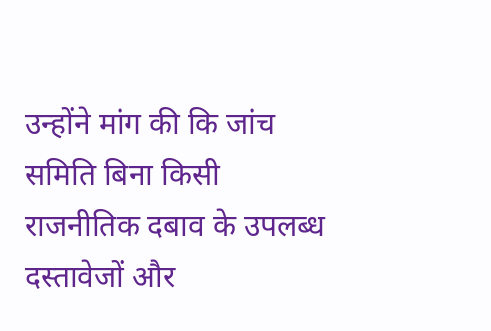उन्होंने मांग की कि जांच समिति बिना किसी राजनीतिक दबाव के उपलब्ध दस्तावेजों और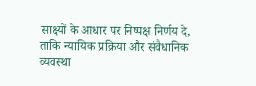साक्ष्यों के आधार पर निष्पक्ष निर्णय दे, ताकि न्यायिक प्रक्रिया और संवैधानिक व्यवस्था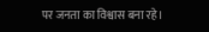पर जनता का विश्वास बना रहे।